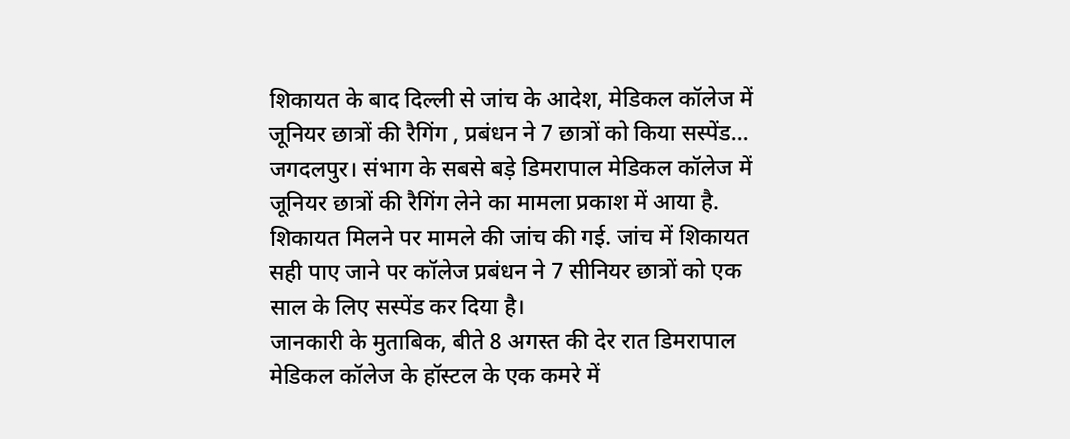शिकायत के बाद दिल्ली से जांच के आदेश, मेडिकल कॉलेज में जूनियर छात्रों की रैगिंग , प्रबंधन ने 7 छात्रों को किया सस्पेंड…
जगदलपुर। संभाग के सबसे बड़े डिमरापाल मेडिकल कॉलेज में जूनियर छात्रों की रैगिंग लेने का मामला प्रकाश में आया है. शिकायत मिलने पर मामले की जांच की गई. जांच में शिकायत सही पाए जाने पर कॉलेज प्रबंधन ने 7 सीनियर छात्रों को एक साल के लिए सस्पेंड कर दिया है।
जानकारी के मुताबिक, बीते 8 अगस्त की देर रात डिमरापाल मेडिकल कॉलेज के हॉस्टल के एक कमरे में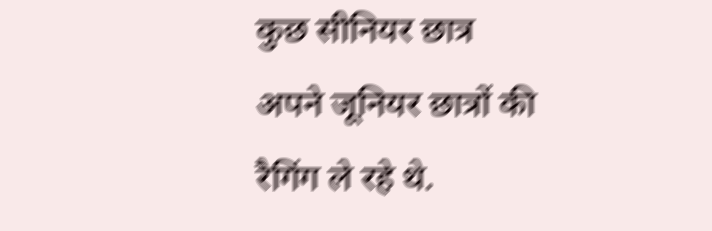कुछ सीनियर छात्र अपने जूनियर छात्रों की रैगिंग ले रहे थे.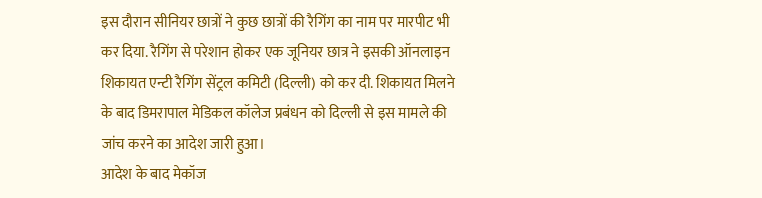इस दौरान सीनियर छात्रों ने कुछ छात्रों की रैगिंग का नाम पर मारपीट भी कर दिया. रैगिंग से परेशान होकर एक जूनियर छात्र ने इसकी ऑनलाइन शिकायत एन्टी रैगिंग सेंट्रल कमिटी (दिल्ली) को कर दी. शिकायत मिलने के बाद डिमरापाल मेडिकल कॉलेज प्रबंधन को दिल्ली से इस मामले की जांच करने का आदेश जारी हुआ।
आदेश के बाद मेकॉज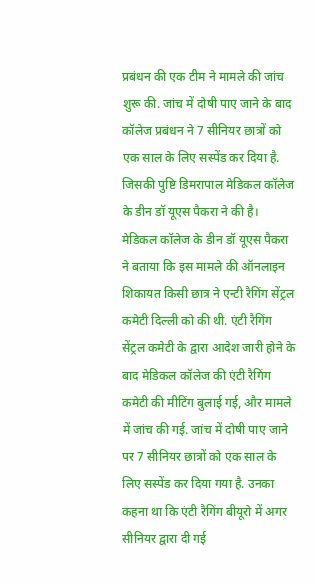प्रबंधन की एक टीम ने मामले की जांच शुरू की. जांच में दोषी पाए जाने के बाद कॉलेज प्रबंधन ने 7 सीनियर छात्रों को एक साल के लिए सस्पेंड कर दिया है. जिसकी पुष्टि डिमरापाल मेडिकल कॉलेज के डीन डॉ यूएस पैकरा ने की है।
मेडिकल कॉलेज के डीन डॉ यूएस पैकरा ने बताया कि इस मामले की ऑनलाइन शिकायत किसी छात्र ने एन्टी रैगिंग सेंट्रल कमेटी दिल्ली को की थी. एंटी रैगिंग सेंट्रल कमेटी के द्वारा आदेश जारी होने के बाद मेडिकल कॉलेज की एंटी रैगिंग कमेटी की मीटिंग बुलाई गई, और मामले में जांच की गई. जांच में दोषी पाए जाने पर 7 सीनियर छात्रों को एक साल के लिए सस्पेंड कर दिया गया है. उनका कहना था कि एंटी रैगिंग बीयूरो में अगर सीनियर द्वारा दी गई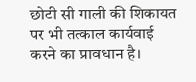छोटी सी गाली की शिकायत पर भी तत्काल कार्यवाई करने का प्रावधान है।